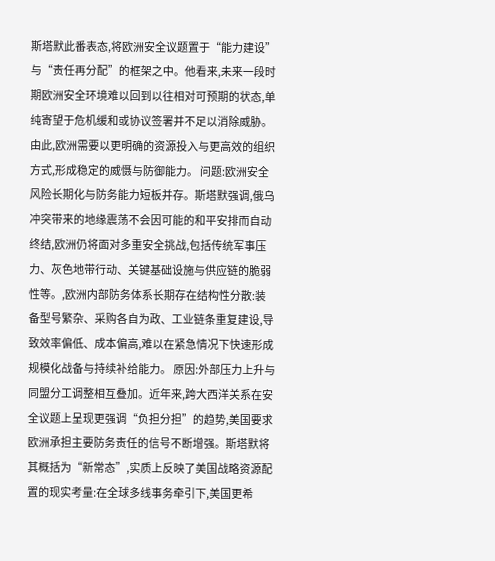斯塔默此番表态,将欧洲安全议题置于“能力建设”与“责任再分配”的框架之中。他看来,未来一段时期欧洲安全环境难以回到以往相对可预期的状态,单纯寄望于危机缓和或协议签署并不足以消除威胁。由此,欧洲需要以更明确的资源投入与更高效的组织方式,形成稳定的威慑与防御能力。 问题:欧洲安全风险长期化与防务能力短板并存。斯塔默强调,俄乌冲突带来的地缘震荡不会因可能的和平安排而自动终结,欧洲仍将面对多重安全挑战,包括传统军事压力、灰色地带行动、关键基础设施与供应链的脆弱性等。,欧洲内部防务体系长期存在结构性分散:装备型号繁杂、采购各自为政、工业链条重复建设,导致效率偏低、成本偏高,难以在紧急情况下快速形成规模化战备与持续补给能力。 原因:外部压力上升与同盟分工调整相互叠加。近年来,跨大西洋关系在安全议题上呈现更强调“负担分担”的趋势,美国要求欧洲承担主要防务责任的信号不断增强。斯塔默将其概括为“新常态”,实质上反映了美国战略资源配置的现实考量:在全球多线事务牵引下,美国更希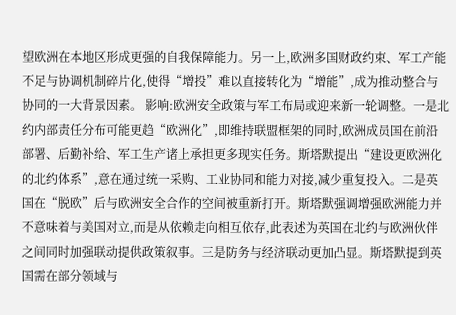望欧洲在本地区形成更强的自我保障能力。另一上,欧洲多国财政约束、军工产能不足与协调机制碎片化,使得“增投”难以直接转化为“增能”,成为推动整合与协同的一大背景因素。 影响:欧洲安全政策与军工布局或迎来新一轮调整。一是北约内部责任分布可能更趋“欧洲化”,即维持联盟框架的同时,欧洲成员国在前沿部署、后勤补给、军工生产诸上承担更多现实任务。斯塔默提出“建设更欧洲化的北约体系”,意在通过统一采购、工业协同和能力对接,减少重复投入。二是英国在“脱欧”后与欧洲安全合作的空间被重新打开。斯塔默强调增强欧洲能力并不意味着与美国对立,而是从依赖走向相互依存,此表述为英国在北约与欧洲伙伴之间同时加强联动提供政策叙事。三是防务与经济联动更加凸显。斯塔默提到英国需在部分领域与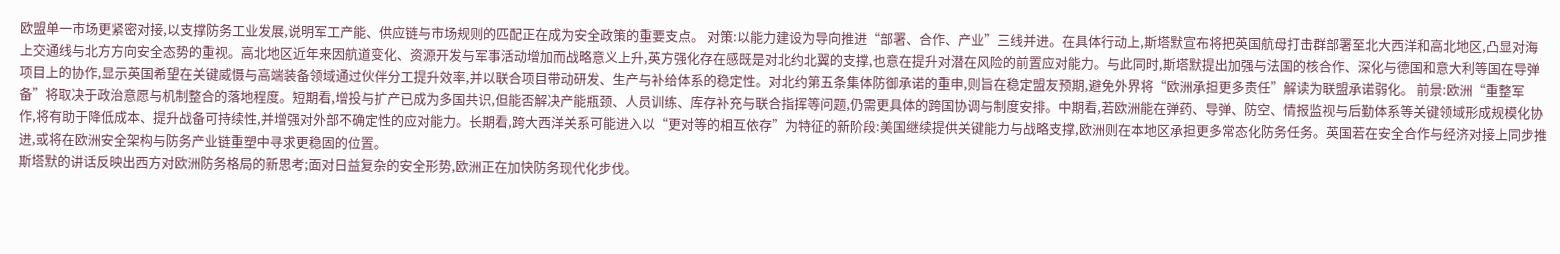欧盟单一市场更紧密对接,以支撑防务工业发展,说明军工产能、供应链与市场规则的匹配正在成为安全政策的重要支点。 对策:以能力建设为导向推进“部署、合作、产业”三线并进。在具体行动上,斯塔默宣布将把英国航母打击群部署至北大西洋和高北地区,凸显对海上交通线与北方方向安全态势的重视。高北地区近年来因航道变化、资源开发与军事活动增加而战略意义上升,英方强化存在感既是对北约北翼的支撑,也意在提升对潜在风险的前置应对能力。与此同时,斯塔默提出加强与法国的核合作、深化与德国和意大利等国在导弹项目上的协作,显示英国希望在关键威慑与高端装备领域通过伙伴分工提升效率,并以联合项目带动研发、生产与补给体系的稳定性。对北约第五条集体防御承诺的重申,则旨在稳定盟友预期,避免外界将“欧洲承担更多责任”解读为联盟承诺弱化。 前景:欧洲“重整军备”将取决于政治意愿与机制整合的落地程度。短期看,增投与扩产已成为多国共识,但能否解决产能瓶颈、人员训练、库存补充与联合指挥等问题,仍需更具体的跨国协调与制度安排。中期看,若欧洲能在弹药、导弹、防空、情报监视与后勤体系等关键领域形成规模化协作,将有助于降低成本、提升战备可持续性,并增强对外部不确定性的应对能力。长期看,跨大西洋关系可能进入以“更对等的相互依存”为特征的新阶段:美国继续提供关键能力与战略支撑,欧洲则在本地区承担更多常态化防务任务。英国若在安全合作与经济对接上同步推进,或将在欧洲安全架构与防务产业链重塑中寻求更稳固的位置。
斯塔默的讲话反映出西方对欧洲防务格局的新思考;面对日益复杂的安全形势,欧洲正在加快防务现代化步伐。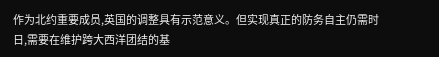作为北约重要成员,英国的调整具有示范意义。但实现真正的防务自主仍需时日,需要在维护跨大西洋团结的基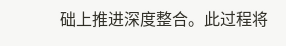础上推进深度整合。此过程将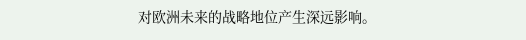对欧洲未来的战略地位产生深远影响。